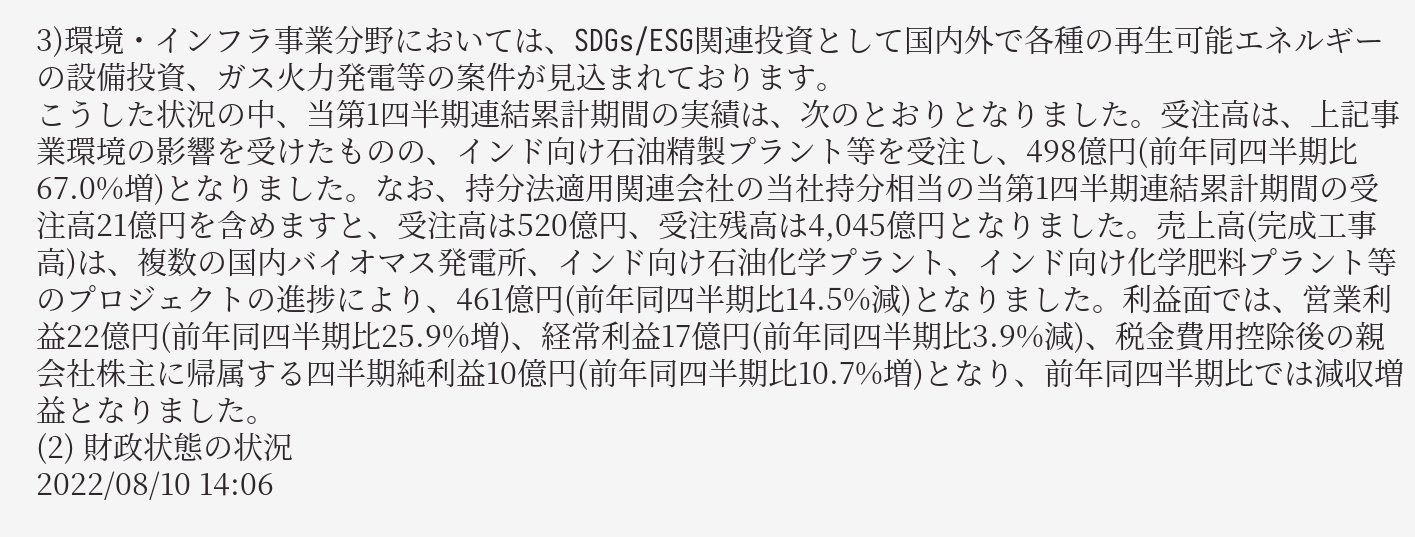3)環境・インフラ事業分野においては、SDGs/ESG関連投資として国内外で各種の再生可能エネルギーの設備投資、ガス火力発電等の案件が見込まれております。
こうした状況の中、当第1四半期連結累計期間の実績は、次のとおりとなりました。受注高は、上記事業環境の影響を受けたものの、インド向け石油精製プラント等を受注し、498億円(前年同四半期比67.0%増)となりました。なお、持分法適用関連会社の当社持分相当の当第1四半期連結累計期間の受注高21億円を含めますと、受注高は520億円、受注残高は4,045億円となりました。売上高(完成工事高)は、複数の国内バイオマス発電所、インド向け石油化学プラント、インド向け化学肥料プラント等のプロジェクトの進捗により、461億円(前年同四半期比14.5%減)となりました。利益面では、営業利益22億円(前年同四半期比25.9%増)、経常利益17億円(前年同四半期比3.9%減)、税金費用控除後の親会社株主に帰属する四半期純利益10億円(前年同四半期比10.7%増)となり、前年同四半期比では減収増益となりました。
(2) 財政状態の状況
2022/08/10 14:06